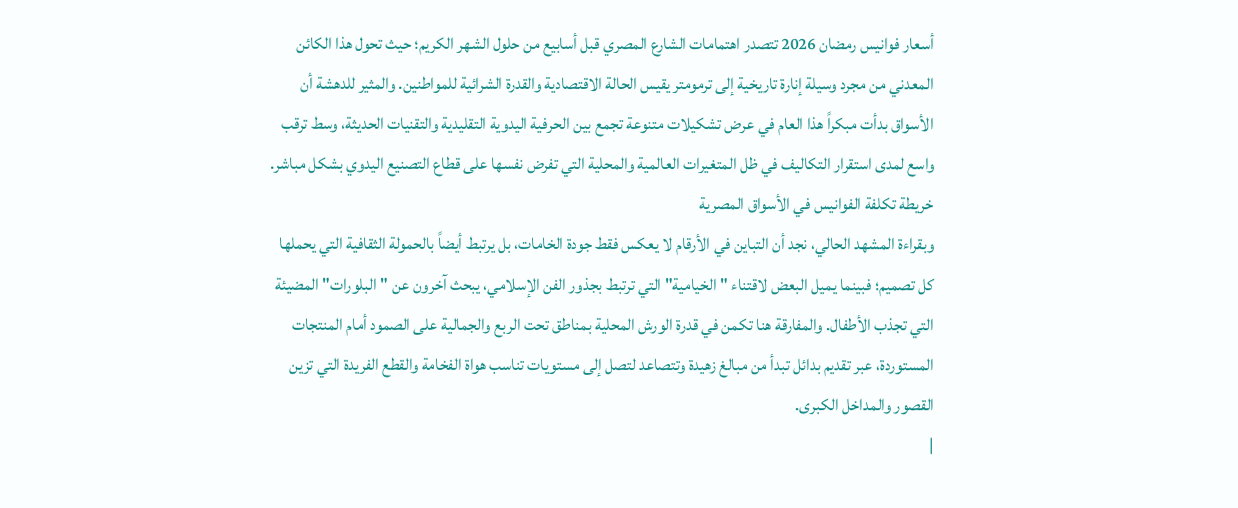أسعار فوانيس رمضان 2026 تتصدر اهتمامات الشارع المصري قبل أسابيع من حلول الشهر الكريم؛ حيث تحول هذا الكائن المعدني من مجرد وسيلة إنارة تاريخية إلى ترمومتر يقيس الحالة الاقتصادية والقدرة الشرائية للمواطنين. والمثير للدهشة أن الأسواق بدأت مبكراً هذا العام في عرض تشكيلات متنوعة تجمع بين الحرفية اليدوية التقليدية والتقنيات الحديثة، وسط ترقب واسع لمدى استقرار التكاليف في ظل المتغيرات العالمية والمحلية التي تفرض نفسها على قطاع التصنيع اليدوي بشكل مباشر.
خريطة تكلفة الفوانيس في الأسواق المصرية
وبقراءة المشهد الحالي، نجد أن التباين في الأرقام لا يعكس فقط جودة الخامات، بل يرتبط أيضاً بالحمولة الثقافية التي يحملها كل تصميم؛ فبينما يميل البعض لاقتناء "الخيامية" التي ترتبط بجذور الفن الإسلامي، يبحث آخرون عن "البلورات" المضيئة التي تجذب الأطفال. والمفارقة هنا تكمن في قدرة الورش المحلية بمناطق تحت الربع والجمالية على الصمود أمام المنتجات المستوردة، عبر تقديم بدائل تبدأ من مبالغ زهيدة وتتصاعد لتصل إلى مستويات تناسب هواة الفخامة والقطع الفريدة التي تزين القصور والمداخل الكبرى.
|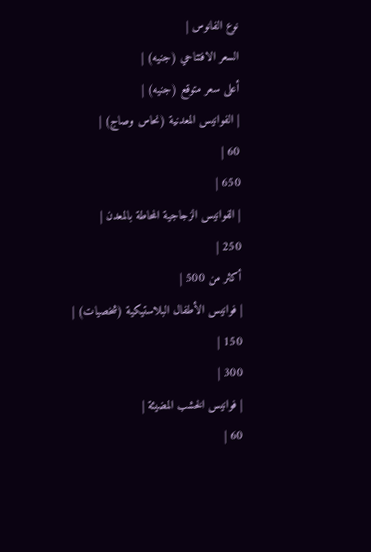نوع الفانوس |
السعر الافتتاحي (جنيه) |
أعلى سعر متوقع (جنيه) |
| الفوانيس المعدنية (نحاس وصاج) |
60 |
650 |
| الفوانيس الزجاجية المحاطة بالمعدن |
250 |
أكثر من 500 |
| فوانيس الأطفال البلاستيكية (شخصيات) |
150 |
300 |
| فوانيس الخشب المضيئة |
60 |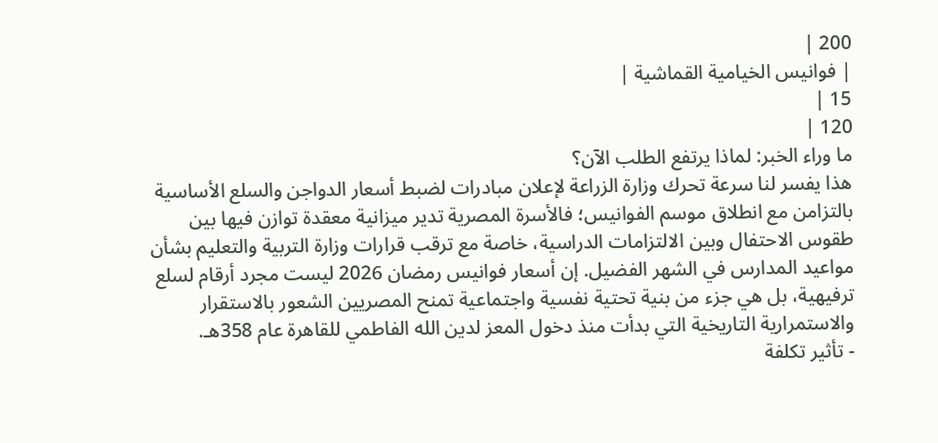200 |
| فوانيس الخيامية القماشية |
15 |
120 |
ما وراء الخبر: لماذا يرتفع الطلب الآن؟
هذا يفسر لنا سرعة تحرك وزارة الزراعة لإعلان مبادرات لضبط أسعار الدواجن والسلع الأساسية بالتزامن مع انطلاق موسم الفوانيس؛ فالأسرة المصرية تدير ميزانية معقدة توازن فيها بين طقوس الاحتفال وبين الالتزامات الدراسية، خاصة مع ترقب قرارات وزارة التربية والتعليم بشأن مواعيد المدارس في الشهر الفضيل. إن أسعار فوانيس رمضان 2026 ليست مجرد أرقام لسلع ترفيهية، بل هي جزء من بنية تحتية نفسية واجتماعية تمنح المصريين الشعور بالاستقرار والاستمرارية التاريخية التي بدأت منذ دخول المعز لدين الله الفاطمي للقاهرة عام 358هـ.
- تأثير تكلفة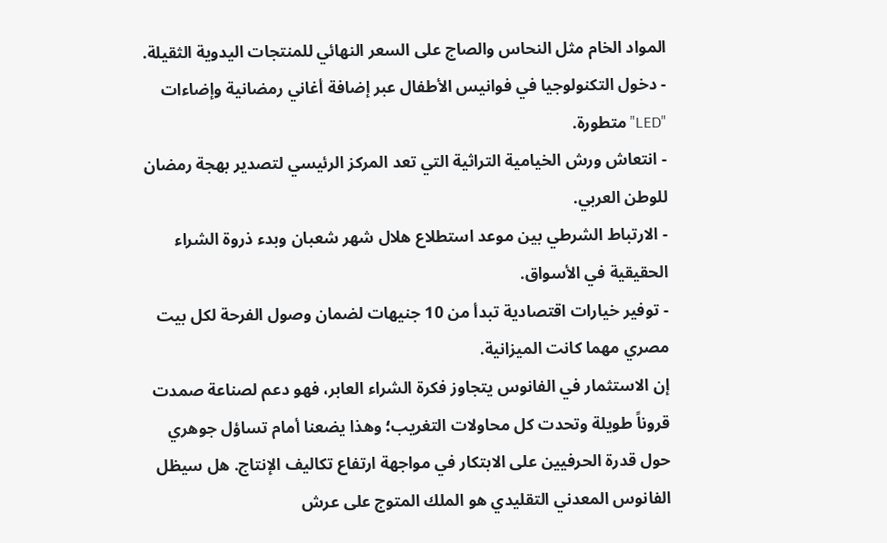المواد الخام مثل النحاس والصاج على السعر النهائي للمنتجات اليدوية الثقيلة.
- دخول التكنولوجيا في فوانيس الأطفال عبر إضافة أغاني رمضانية وإضاءات "LED" متطورة.
- انتعاش ورش الخيامية التراثية التي تعد المركز الرئيسي لتصدير بهجة رمضان للوطن العربي.
- الارتباط الشرطي بين موعد استطلاع هلال شهر شعبان وبدء ذروة الشراء الحقيقية في الأسواق.
- توفير خيارات اقتصادية تبدأ من 10 جنيهات لضمان وصول الفرحة لكل بيت مصري مهما كانت الميزانية.
إن الاستثمار في الفانوس يتجاوز فكرة الشراء العابر، فهو دعم لصناعة صمدت قروناً طويلة وتحدت كل محاولات التغريب؛ وهذا يضعنا أمام تساؤل جوهري حول قدرة الحرفيين على الابتكار في مواجهة ارتفاع تكاليف الإنتاج. هل سيظل الفانوس المعدني التقليدي هو الملك المتوج على عرش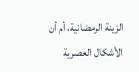الزينة الرمضانية، أم أن الأشكال العصرية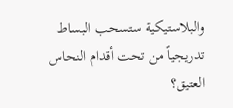والبلاستيكية ستسحب البساط تدريجياً من تحت أقدام النحاس العتيق؟